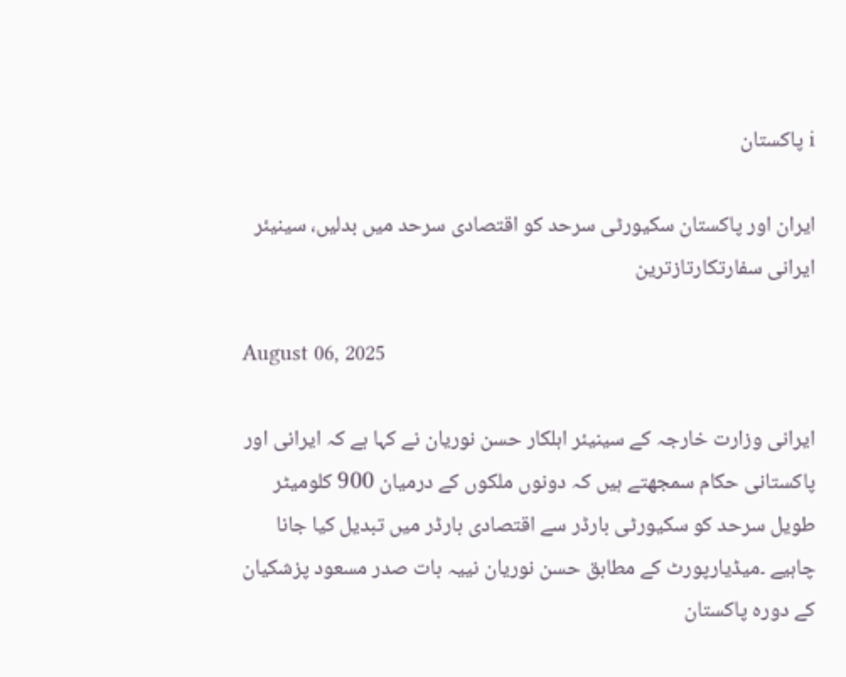i پاکستان

ایران اور پاکستان سکیورٹی سرحد کو اقتصادی سرحد میں بدلیں، سینیئر ایرانی سفارتکارتازترین

August 06, 2025

ایرانی وزارت خارجہ کے سینیئر اہلکار حسن نوریان نے کہا ہے کہ ایرانی اور پاکستانی حکام سمجھتے ہیں کہ دونوں ملکوں کے درمیان 900 کلومیٹر طویل سرحد کو سکیورٹی بارڈر سے اقتصادی بارڈر میں تبدیل کیا جانا چاہیے ۔میڈیارپورٹ کے مطابق حسن نوریان نییہ بات صدر مسعود پزشکیان کے دورہ پاکستان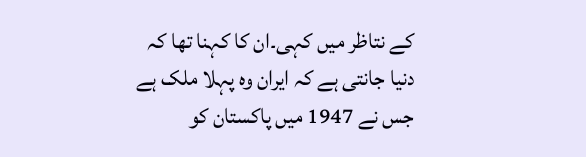کے نتاظر میں کہی۔ان کا کہنا تھا کہ دنیا جانتی ہے کہ ایران وہ پہلا ملک ہے جس نے 1947 میں پاکستان کو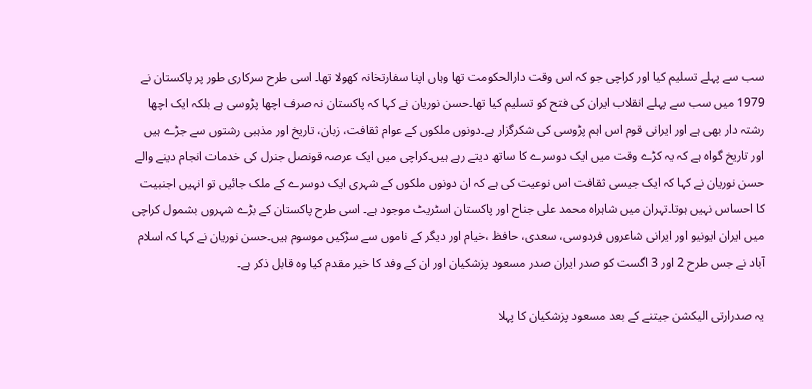سب سے پہلے تسلیم کیا اور کراچی جو کہ اس وقت دارالحکومت تھا وہاں اپنا سفارتخانہ کھولا تھا۔ اسی طرح سرکاری طور پر پاکستان نے 1979 میں سب سے پہلے انقلاب ایران کی فتح کو تسلیم کیا تھا۔حسن نوریان نے کہا کہ پاکستان نہ صرف اچھا پڑوسی ہے بلکہ ایک اچھا رشتہ دار بھی ہے اور ایرانی قوم اس اہم پڑوسی کی شکرگزار ہے۔دونوں ملکوں کے عوام ثقافت، زبان، تاریخ اور مذہبی رشتوں سے جڑے ہیں اور تاریخ گواہ ہے کہ یہ کڑے وقت میں ایک دوسرے کا ساتھ دیتے رہے ہیں۔کراچی میں ایک عرصہ قونصل جنرل کی خدمات انجام دینے والے حسن نوریان نے کہا کہ ایک جیسی ثقافت اس نوعیت کی ہے کہ ان دونوں ملکوں کے شہری ایک دوسرے کے ملک جائیں تو انہیں اجنبیت کا احساس نہیں ہوتا۔تہران میں شاہراہ محمد علی جناح اور پاکستان اسٹریٹ موجود ہے۔ اسی طرح پاکستان کے بڑے شہروں بشمول کراچی میں ایران ایونیو اور ایرانی شاعروں فردوسی، سعدی، حافظ ،خیام اور دیگر کے ناموں سے سڑکیں موسوم ہیں۔حسن نوریان نے کہا کہ اسلام آباد نے جس طرح 2 اور 3 اگست کو صدر ایران صدر مسعود پزشکیان اور ان کے وفد کا خیر مقدم کیا وہ قابل ذکر ہے۔

یہ صدرارتی الیکشن جیتنے کے بعد مسعود پزشکیان کا پہلا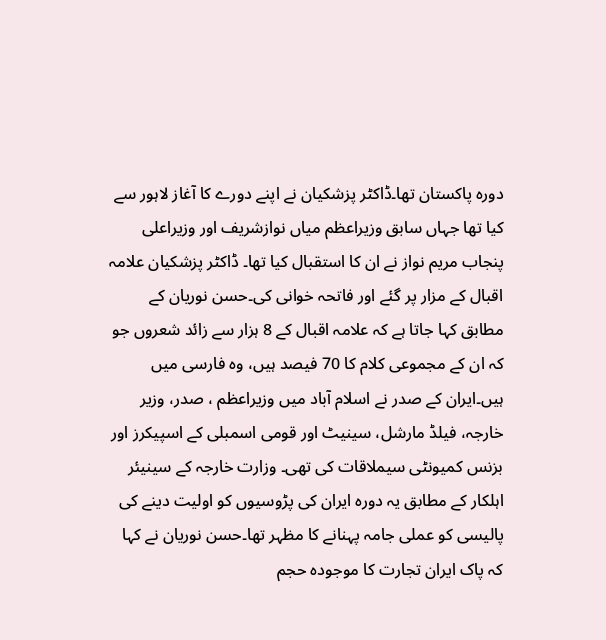دورہ پاکستان تھا۔ڈاکٹر پزشکیان نے اپنے دورے کا آغاز لاہور سے کیا تھا جہاں سابق وزیراعظم میاں نوازشریف اور وزیراعلی پنجاب مریم نواز نے ان کا استقبال کیا تھا۔ ڈاکٹر پزشکیان علامہ اقبال کے مزار پر گئے اور فاتحہ خوانی کی۔حسن نوریان کے مطابق کہا جاتا ہے کہ علامہ اقبال کے 8 ہزار سے زائد شعروں جو کہ ان کے مجموعی کلام کا 70 فیصد ہیں، وہ فارسی میں ہیں۔ایران کے صدر نے اسلام آباد میں وزیراعظم ، صدر، وزیر خارجہ، فیلڈ مارشل، سینیٹ اور قومی اسمبلی کے اسپیکرز اور بزنس کمیونٹی سیملاقات کی تھی۔ وزارت خارجہ کے سینیئر اہلکار کے مطابق یہ دورہ ایران کی پڑوسیوں کو اولیت دینے کی پالیسی کو عملی جامہ پہنانے کا مظہر تھا۔حسن نوریان نے کہا کہ پاک ایران تجارت کا موجودہ حجم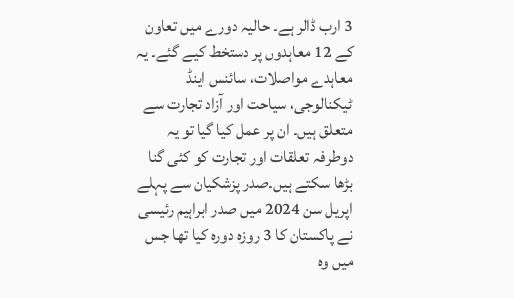3 ارب ڈالر ہے۔ حالیہ دورے میں تعاون کے 12 معاہدوں پر دستخط کیے گئے۔ یہ معاہدے مواصلات، سائنس اینڈ ٹیکنالوجی، سیاحت اور آزاد تجارت سے متعلق ہیں۔ ان پر عمل کیا گیا تو یہ دوطرفہ تعلقات اور تجارت کو کئی گنا بڑھا سکتے ہیں۔صدر پزشکیان سے پہلے اپریل سن 2024 میں صدر ابراہیم رئیسی نے پاکستان کا 3 روزہ دورہ کیا تھا جس میں وہ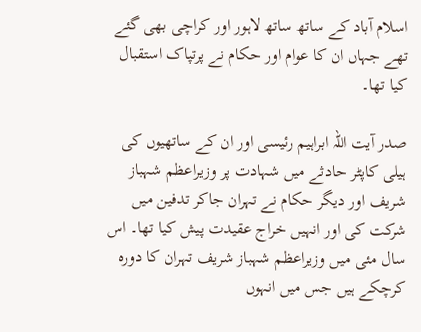اسلام آباد کے ساتھ ساتھ لاہور اور کراچی بھی گئے تھے جہاں ان کا عوام اور حکام نے پرتپاک استقبال کیا تھا۔

صدر آیت اللہ ابراہیم رئیسی اور ان کے ساتھیوں کی ہیلی کاپٹر حادثے میں شہادت پر وزیراعظم شہباز شریف اور دیگر حکام نے تہران جاکر تدفین میں شرکت کی اور انہیں خراج عقیدت پیش کیا تھا۔ اس سال مئی میں وزیراعظم شہباز شریف تہران کا دورہ کرچکے ہیں جس میں انہوں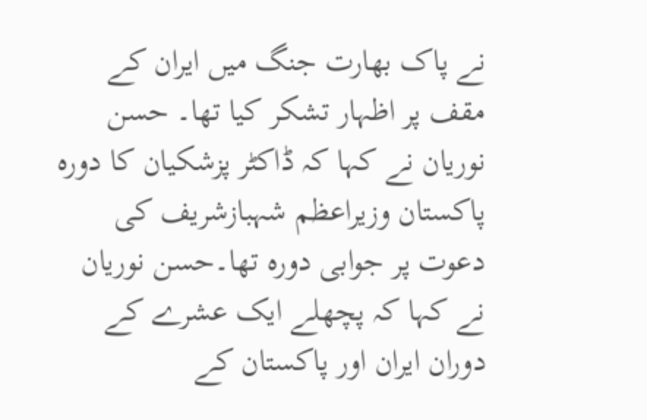نے پاک بھارت جنگ میں ایران کے مقف پر اظہار تشکر کیا تھا۔ حسن نوریان نے کہا کہ ڈاکٹر پزشکیان کا دورہ پاکستان وزیراعظم شہبازشریف کی دعوت پر جوابی دورہ تھا۔حسن نوریان نے کہا کہ پچھلے ایک عشرے کے دوران ایران اور پاکستان کے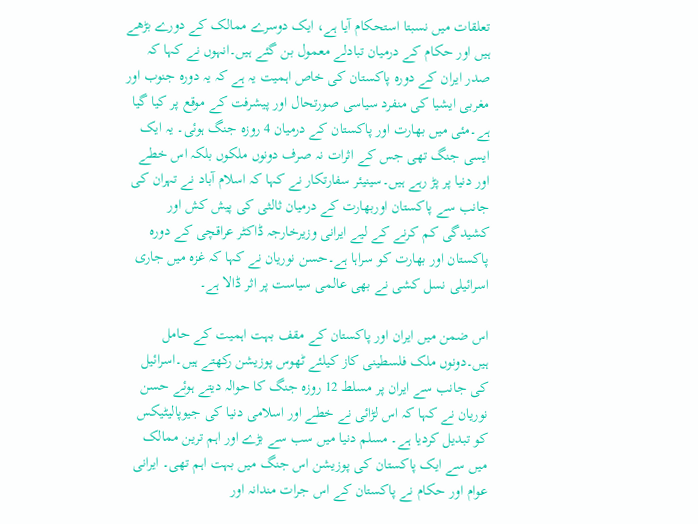تعلقات میں نسبتا استحکام آیا ہے، ایک دوسرے ممالک کے دورے بڑھے ہیں اور حکام کے درمیان تبادلے معمول بن گئے ہیں۔انہوں نے کہا کہ صدر ایران کے دورہ پاکستان کی خاص اہمیت یہ ہے کہ یہ دورہ جنوب اور مغربی ایشیا کی منفرد سیاسی صورتحال اور پیشرفت کے موقع پر کیا گیا ہے۔مئی میں بھارت اور پاکستان کے درمیان 4 روزہ جنگ ہوئی۔ یہ ایک ایسی جنگ تھی جس کے اثرات نہ صرف دونوں ملکوں بلکہ اس خطے اور دنیا پر پڑ رہے ہیں۔سینیئر سفارتکار نے کہا کہ اسلام آباد نے تہران کی جانب سے پاکستان اوربھارت کے درمیان ثالثی کی پیش کش اور کشیدگی کم کرنے کے لیے ایرانی وزیرخارجہ ڈاکٹر عراقچی کے دورہ پاکستان اور بھارت کو سراہا ہے۔حسن نوریان نے کہا کہ غزہ میں جاری اسرائیلی نسل کشی نے بھی عالمی سیاست پر اثر ڈالا ہے۔

اس ضمن میں ایران اور پاکستان کے مقف بہت اہمیت کے حامل ہیں۔دونوں ملک فلسطینی کاز کیلئے ٹھوس پوزیشن رکھتے ہیں۔اسرائیل کی جانب سے ایران پر مسلط 12 روزہ جنگ کا حوالہ دیتے ہوئے حسن نوریان نے کہا کہ اس لڑائی نے خطے اور اسلامی دنیا کی جیوپالیٹیکس کو تبدیل کردیا ہے۔ مسلم دنیا میں سب سے بڑے اور اہم ترین ممالک میں سے ایک پاکستان کی پوزیشن اس جنگ میں بہت اہم تھی۔ ایرانی عوام اور حکام نے پاکستان کے اس جرات مندانہ اور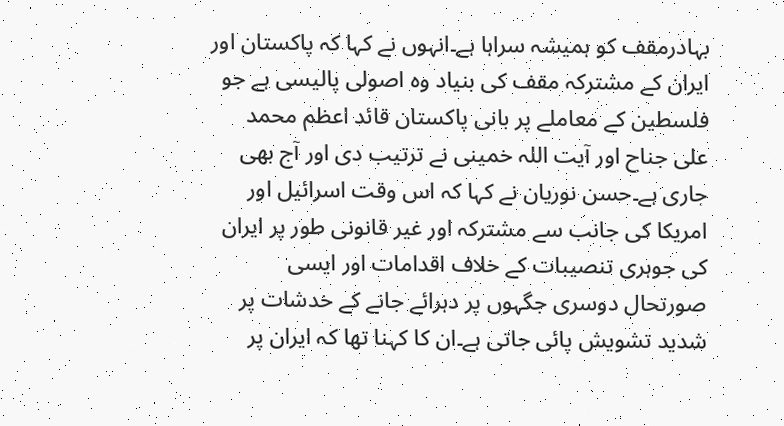بہادرمقف کو ہمیشہ سراہا ہے۔انہوں نے کہا کہ پاکستان اور ایران کے مشترکہ مقف کی بنیاد وہ اصولی پالیسی ہے جو فلسطین کے معاملے پر بانی پاکستان قائد اعظم محمد علی جناح اور آیت اللہ خمینی نے ترتیب دی اور آج بھی جاری ہے۔حسن نوریان نے کہا کہ اس وقت اسرائیل اور امریکا کی جانب سے مشترکہ اور غیر قانونی طور پر ایران کی جوہری تنصیبات کے خلاف اقدامات اور ایسی صورتحال دوسری جگہوں پر دہرائے جانے کے خدشات پر شدید تشویش پائی جاتی ہے۔ان کا کہنا تھا کہ ایران پر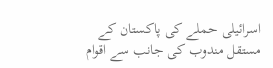اسرائیلی حملے کی پاکستان کے مستقل مندوب کی جانب سے اقوام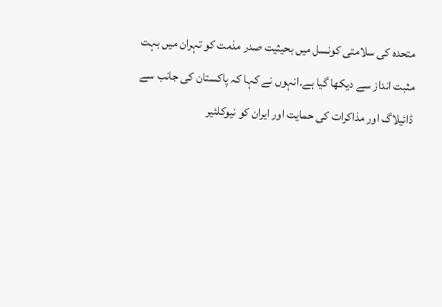متحدہ کی سلامتی کونسل میں بحیثیت صدر مذمت کو تہران میں بہت مثبت انداز سے دیکھا گیا ہے۔انہوں نے کہا کہ پاکستان کی جانب سے ڈائیلاگ اور مذاکرات کی حمایت اور ایران کو نیوکلئیر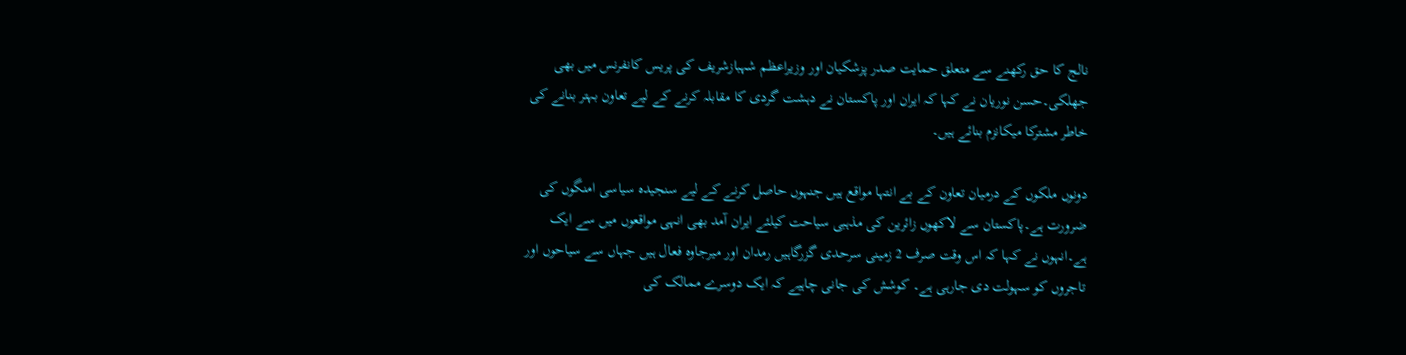نالج کا حق رکھنے سے متعلق حمایت صدر پزشکیان اور وزیراعظم شہبازشریف کی پریس کانفرنس میں بھی جھلکی۔حسن نوریان نے کہا کہ ایران اور پاکستان نے دہشت گردی کا مقابلہ کرنے کے لیے تعاون بہتر بنانے کی خاطر مشترکا میکانزم بنائے ہیں۔

دونوں ملکوں کے درمیان تعاون کے بے انتہا مواقع ہیں جنہوں حاصل کرنے کے لیے سنجیدہ سیاسی امنگوں کی ضرورت ہے۔پاکستان سے لاکھوں زائرین کی مذہبی سیاحت کیلئے ایران آمد بھی انہی مواقعوں میں سے ایک ہے۔انہوں نے کہا کہ اس وقت صرف 2 زمینی سرحدی گزرگاہیں رمدان اور میرجاوہ فعال ہیں جہاں سے سیاحوں اور تاجروں کو سہولت دی جارہی ہے۔ کوشش کی جانی چاہیے کہ ایک دوسرے ممالک کی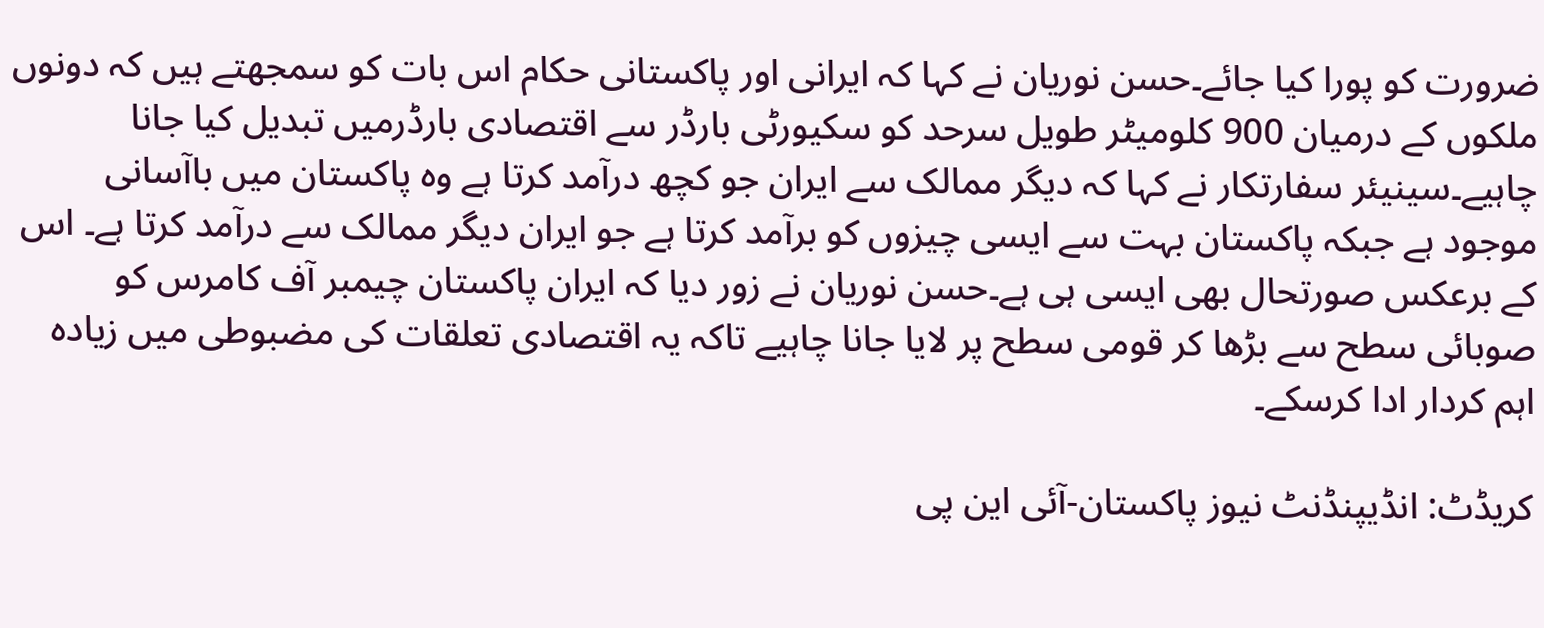ضرورت کو پورا کیا جائے۔حسن نوریان نے کہا کہ ایرانی اور پاکستانی حکام اس بات کو سمجھتے ہیں کہ دونوں ملکوں کے درمیان 900 کلومیٹر طویل سرحد کو سکیورٹی بارڈر سے اقتصادی بارڈرمیں تبدیل کیا جانا چاہیے۔سینیئر سفارتکار نے کہا کہ دیگر ممالک سے ایران جو کچھ درآمد کرتا ہے وہ پاکستان میں باآسانی موجود ہے جبکہ پاکستان بہت سے ایسی چیزوں کو برآمد کرتا ہے جو ایران دیگر ممالک سے درآمد کرتا ہے۔ اس کے برعکس صورتحال بھی ایسی ہی ہے۔حسن نوریان نے زور دیا کہ ایران پاکستان چیمبر آف کامرس کو صوبائی سطح سے بڑھا کر قومی سطح پر لایا جانا چاہیے تاکہ یہ اقتصادی تعلقات کی مضبوطی میں زیادہ اہم کردار ادا کرسکے۔

کریڈٹ: انڈیپنڈنٹ نیوز پاکستان-آئی این پی